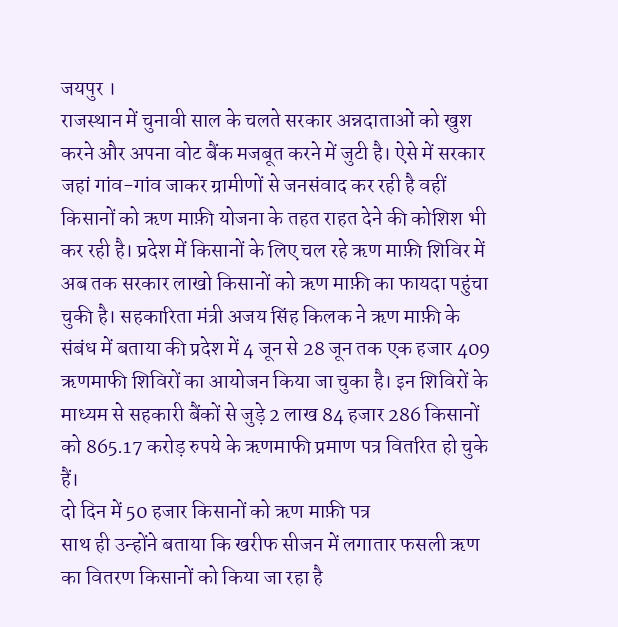जयपुर ।
राजस्थान में चुनावी साल के चलते सरकार अन्नदाताओं को खुश करने और अपना वोट बैंक मजबूत करने में जुटी है। ऐसे में सरकार जहां गांव-गांव जाकर ग्रामीणों से जनसंवाद कर रही है वहीं किसानों को ऋण माफ़ी योजना के तहत राहत देने की कोशिश भी कर रही है। प्रदेश में किसानों के लिए चल रहे ऋण माफ़ी शिविर में अब तक सरकार लाखो किसानों को ऋण माफ़ी का फायदा पहुंचा चुकी है। सहकारिता मंत्री अजय सिंह किलक ने ऋण माफ़ी के संबंध में बताया की प्रदेश में 4 जून से 28 जून तक एक हजार 409 ऋणमाफी शिविरों का आयोजन किया जा चुका है। इन शिविरों के माध्यम से सहकारी बैंकों से जुड़े 2 लाख 84 हजार 286 किसानों को 865.17 करोड़ रुपये के ऋणमाफी प्रमाण पत्र वितरित हो चुके हैं।
दो दिन में 50 हजार किसानों को ऋण माफ़ी पत्र
साथ ही उन्होंने बताया कि खरीफ सीजन में लगातार फसली ऋण का वितरण किसानों को किया जा रहा है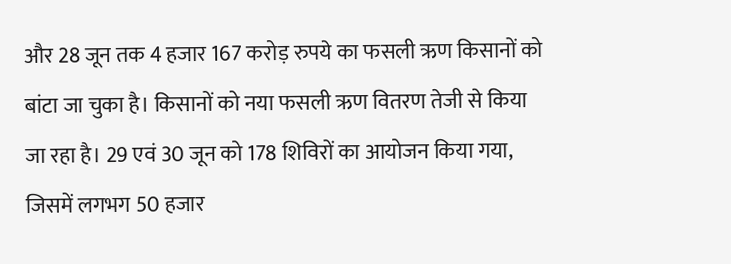और 28 जून तक 4 हजार 167 करोड़ रुपये का फसली ऋण किसानों को बांटा जा चुका है। किसानों को नया फसली ऋण वितरण तेजी से किया जा रहा है। 29 एवं 30 जून को 178 शिविरों का आयोजन किया गया, जिसमें लगभग 50 हजार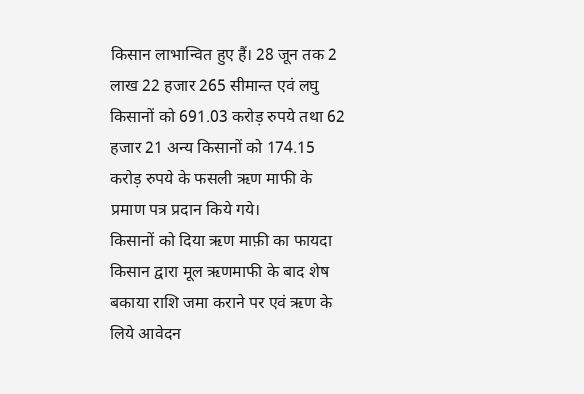किसान लाभान्वित हुए हैं। 28 जून तक 2 लाख 22 हजार 265 सीमान्त एवं लघु किसानों को 691.03 करोड़ रुपये तथा 62 हजार 21 अन्य किसानों को 174.15 करोड़ रुपये के फसली ऋण माफी के प्रमाण पत्र प्रदान किये गये।
किसानों को दिया ऋण माफ़ी का फायदा
किसान द्वारा मूल ऋणमाफी के बाद शेष बकाया राशि जमा कराने पर एवं ऋण के लिये आवेदन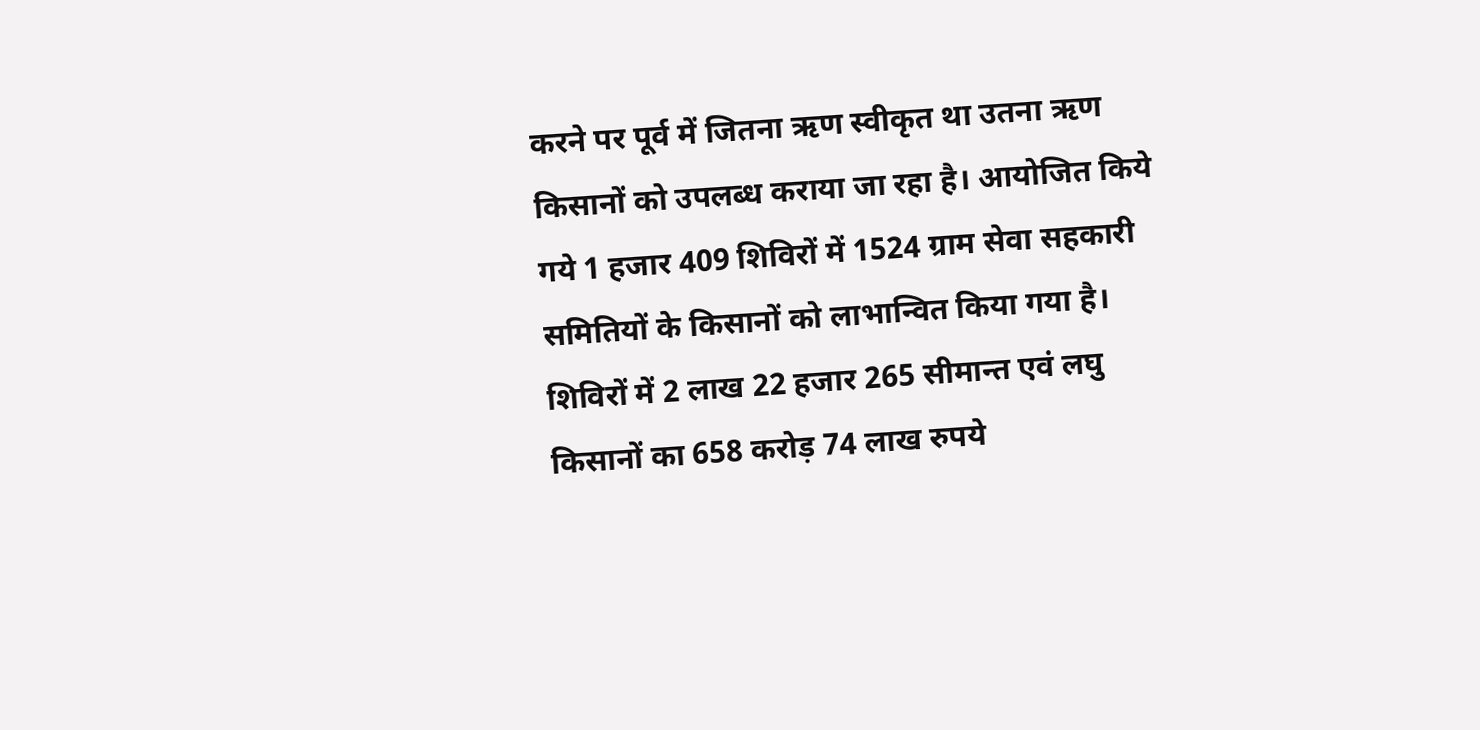करने पर पूर्व में जितना ऋण स्वीकृत था उतना ऋण किसानों को उपलब्ध कराया जा रहा है। आयोजित किये गये 1 हजार 409 शिविरों में 1524 ग्राम सेवा सहकारी समितियों के किसानों को लाभान्वित किया गया है। शिविरों में 2 लाख 22 हजार 265 सीमान्त एवं लघु किसानों का 658 करोड़ 74 लाख रुपये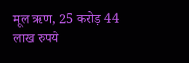मूल ऋण, 25 करोड़ 44 लाख रुपये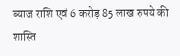ब्याज राशि एवं 6 करोड़ 85 लाख रुपये की शास्ति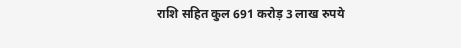राशि सहित कुल 691 करोड़ 3 लाख रुपये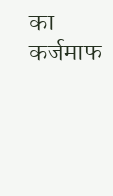का कर्जमाफ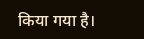किया गया है।